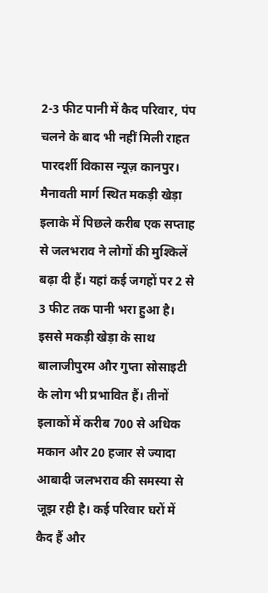2-3 फीट पानी में कैद परिवार, पंप चलने के बाद भी नहीं मिली राहत
पारदर्शी विकास न्यूज़ कानपुर। मैनावती मार्ग स्थित मकड़ी खेड़ा इलाके में पिछले करीब एक सप्ताह से जलभराव ने लोगों की मुश्किलें बढ़ा दी हैं। यहां कई जगहों पर 2 से 3 फीट तक पानी भरा हुआ है। इससे मकड़ी खेड़ा के साथ बालाजीपुरम और गुप्ता सोसाइटी के लोग भी प्रभावित हैं। तीनों इलाकों में करीब 700 से अधिक मकान और 20 हजार से ज्यादा आबादी जलभराव की समस्या से जूझ रही है। कई परिवार घरों में कैद हैं और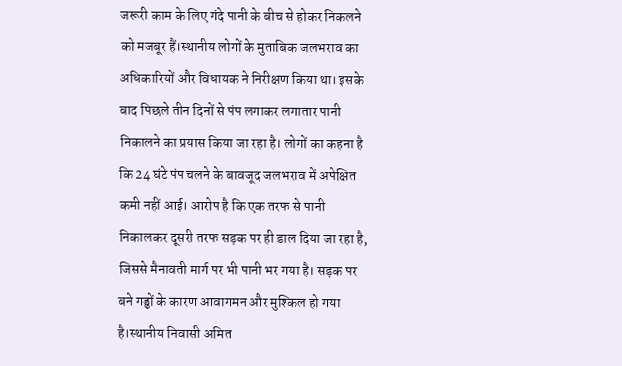जरूरी काम के लिए गंदे पानी के बीच से होकर निकलने को मजबूर हैं।स्थानीय लोगों के मुताबिक जलभराव का अधिकारियों और विधायक ने निरीक्षण किया था। इसके बाद पिछले तीन दिनों से पंप लगाकर लगातार पानी निकालने का प्रयास किया जा रहा है। लोगों का कहना है कि 24 घंटे पंप चलने के बावजूद जलभराव में अपेक्षित कमी नहीं आई। आरोप है कि एक तरफ से पानी निकालकर दूसरी तरफ सड़क पर ही डाल दिया जा रहा है, जिससे मैनावती मार्ग पर भी पानी भर गया है। सड़क पर बने गड्ढों के कारण आवागमन और मुश्किल हो गया है।स्थानीय निवासी अमित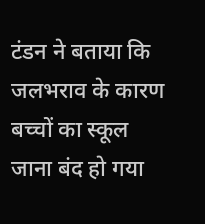टंडन ने बताया कि जलभराव के कारण बच्चों का स्कूल जाना बंद हो गया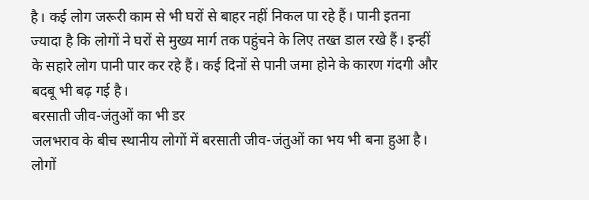है। कई लोग जरूरी काम से भी घरों से बाहर नहीं निकल पा रहे हैं। पानी इतना ज्यादा है कि लोगों ने घरों से मुख्य मार्ग तक पहुंचने के लिए तख्त डाल रखे हैं। इन्हीं के सहारे लोग पानी पार कर रहे हैं। कई दिनों से पानी जमा होने के कारण गंदगी और बदबू भी बढ़ गई है।
बरसाती जीव-जंतुओं का भी डर
जलभराव के बीच स्थानीय लोगों में बरसाती जीव-जंतुओं का भय भी बना हुआ है। लोगों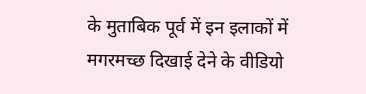के मुताबिक पूर्व में इन इलाकों में मगरमच्छ दिखाई देने के वीडियो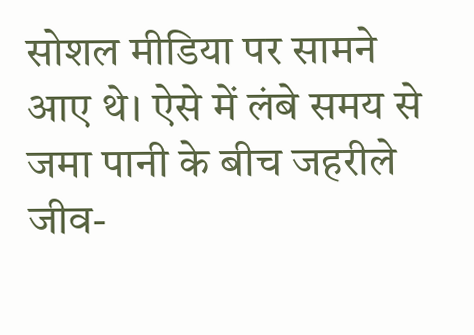सोशल मीडिया पर सामने आए थे। ऐसे में लंबे समय से जमा पानी के बीच जहरीले जीव-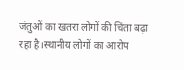जंतुओं का खतरा लोगों की चिंता बढ़ा रहा है।स्थानीय लोगों का आरोप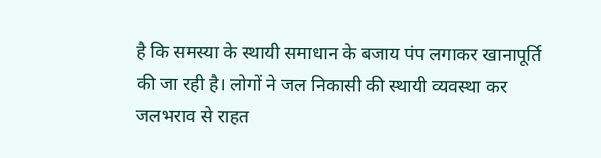है कि समस्या के स्थायी समाधान के बजाय पंप लगाकर खानापूर्ति की जा रही है। लोगों ने जल निकासी की स्थायी व्यवस्था कर जलभराव से राहत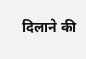दिलाने की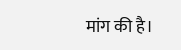मांग की है।